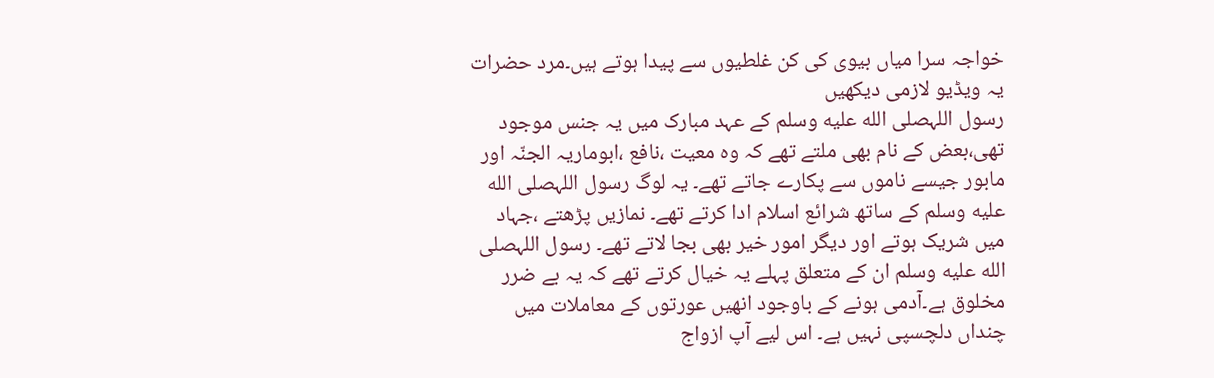خواجہ سرا میاں بیوی کی کن غلطیوں سے پیدا ہوتے ہیں۔مرد حضرات یہ ویڈیو لازمی دیکھیں
رسول اللہصلى الله عليه وسلم کے عہد مبارک میں یہ جنس موجود تھی،بعض کے نام بھی ملتے تھے کہ وہ معیت ،نافع ،ابوماریہ الجنّہ اور مابور جیسے ناموں سے پکارے جاتے تھے۔ یہ لوگ رسول اللہصلى الله عليه وسلم کے ساتھ شرائع اسلام ادا کرتے تھے۔ نمازیں پڑھتے ،جہاد میں شریک ہوتے اور دیگر امور خیر بھی بجا لاتے تھے۔ رسول اللہصلى الله عليه وسلم ان کے متعلق پہلے یہ خیال کرتے تھے کہ یہ بے ضرر مخلوق ہے۔آدمی ہونے کے باوجود انھیں عورتوں کے معاملات میں چنداں دلچسپی نہیں ہے۔ اس لیے آپ ازواج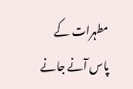مطہرات کے پاس آنے جانے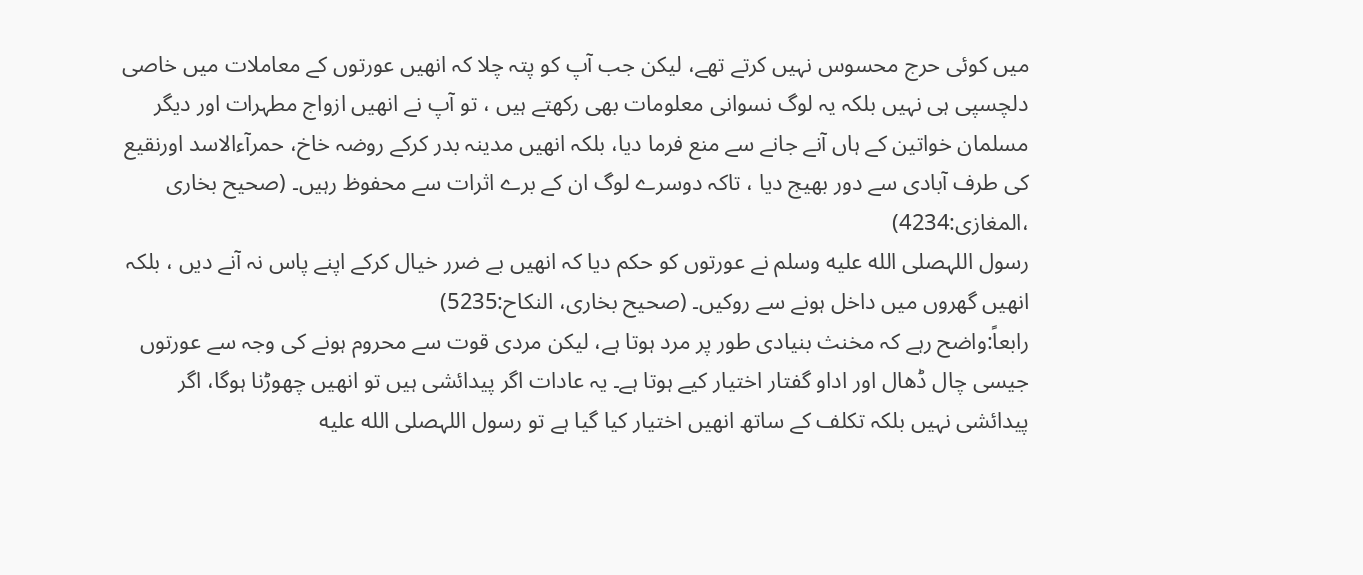میں کوئی حرج محسوس نہیں کرتے تھے، لیکن جب آپ کو پتہ چلا کہ انھیں عورتوں کے معاملات میں خاصی دلچسپی ہی نہیں بلکہ یہ لوگ نسوانی معلومات بھی رکھتے ہیں ، تو آپ نے انھیں ازواج مطہرات اور دیگر مسلمان خواتین کے ہاں آنے جانے سے منع فرما دیا، بلکہ انھیں مدینہ بدر کرکے روضہ خاخ، حمرآءالاسد اورنقیع کی طرف آبادی سے دور بھیج دیا ، تاکہ دوسرے لوگ ان کے برے اثرات سے محفوظ رہیں۔ (صحیح بخاری ،المغازی:4234)
رسول اللہصلى الله عليه وسلم نے عورتوں کو حکم دیا کہ انھیں بے ضرر خیال کرکے اپنے پاس نہ آنے دیں ، بلکہ انھیں گھروں میں داخل ہونے سے روکیں۔ (صحیح بخاری، النکاح:5235)
رابعاً:واضح رہے کہ مخنث بنیادی طور پر مرد ہوتا ہے، لیکن مردی قوت سے محروم ہونے کی وجہ سے عورتوں جیسی چال ڈھال اور اداو گفتار اختیار کیے ہوتا ہے۔ یہ عادات اگر پیدائشی ہیں تو انھیں چھوڑنا ہوگا، اگر پیدائشی نہیں بلکہ تکلف کے ساتھ انھیں اختیار کیا گیا ہے تو رسول اللہصلى الله عليه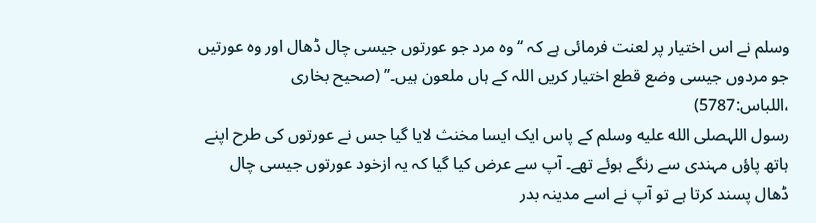وسلم نے اس اختیار پر لعنت فرمائی ہے کہ ‘‘وہ مرد جو عورتوں جیسی چال ڈھال اور وہ عورتیں جو مردوں جیسی وضع قطع اختیار کریں اللہ کے ہاں ملعون ہیں۔’’ (صحیح بخاری ،اللباس:5787)
رسول اللہصلى الله عليه وسلم کے پاس ایک ایسا مخنث لایا گیا جس نے عورتوں کی طرح اپنے ہاتھ پاؤں مہندی سے رنگے ہوئے تھے۔ آپ سے عرض کیا گیا کہ یہ ازخود عورتوں جیسی چال ڈھال پسند کرتا ہے تو آپ نے اسے مدینہ بدر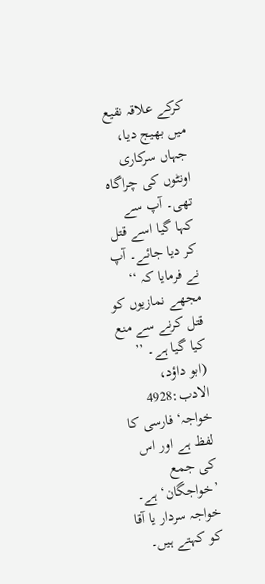کرکے علاقہ نقیع میں بھیج دیا، جہاں سرکاری اونٹوں کی چراگاہ تھی۔ آپ سے کہا گیا اسے قتل کر دیا جائے۔ آپ نے فرمایا کہ ‘‘ مجھے نمازیوں کو قتل کرنے سے منع کیا گیا ہے۔ ’’ (ابو داؤد، الادب:4928
خواجہ‘ فارسی کا لفظ ہے اور اس کی جمع ’خواجگان‘ ہے۔ خواجہ سردار یا آقا کو کہتے ہیں۔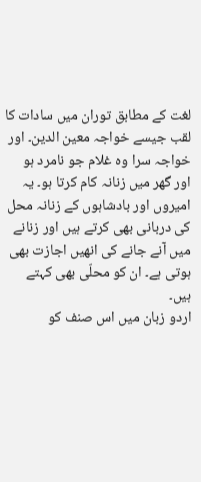لغت کے مطابق توران میں سادات کا لقب جیسے خواجہ معین الدین۔ اور خواجہ سرا وہ غلام جو نامرد ہو اور گھر میں زنانہ کام کرتا ہو۔ یہ امیروں اور بادشاہوں کے زنانہ محل کی دربانی بھی کرتے ہیں اور زنانے میں آنے جانے کی انھیں اجازت بھی ہوتی ہے۔ ان کو محلّی بھی کہتے ہیں۔
اردو زبان میں اس صنف کو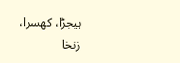ہیجڑا، کھسرا، زنخا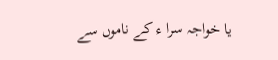یا خواجہ سرا ء کے ناموں سے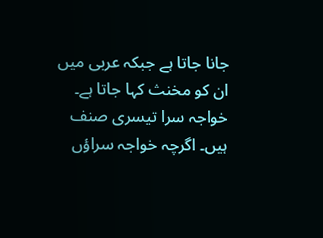جانا جاتا ہے جبکہ عربی میں ان کو مخنث کہا جاتا ہے۔
خواجہ سرا تیسری صنف ہیں۔ اگرچہ خواجہ سراؤں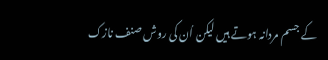کے جسم مردانہ ہوتے ہیں لیکن اُن کی روش صنف نازک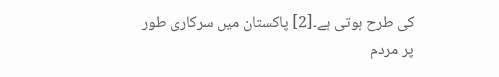کی طرح ہوتی ہے۔[2] پاکستان میں سرکاری طور پر مردم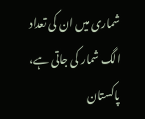شماری میں ان کی تعداد الگ شمار کی جاتی ہے، پاکستان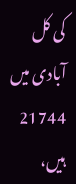کی کل آبادی میں 21744 ہیں،